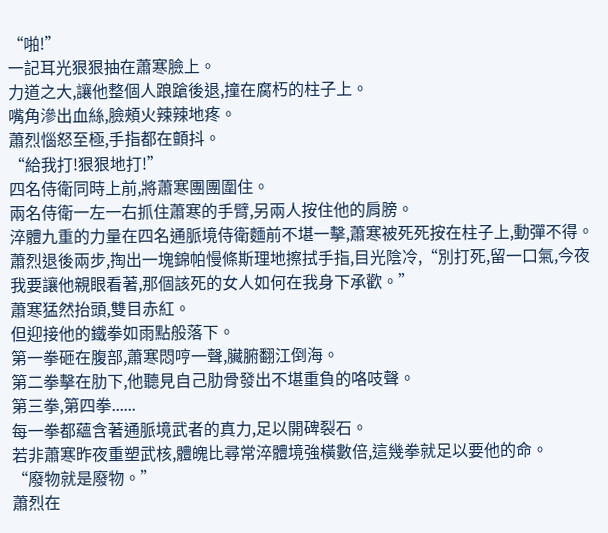“啪!”
一記耳光狠狠抽在蕭寒臉上。
力道之大,讓他整個人踉蹌後退,撞在腐朽的柱子上。
嘴角滲出血絲,臉頰火辣辣地疼。
蕭烈惱怒至極,手指都在顫抖。
“給我打!狠狠地打!”
四名侍衛同時上前,將蕭寒團團圍住。
兩名侍衛一左一右抓住蕭寒的手臂,另兩人按住他的肩膀。
淬體九重的力量在四名通脈境侍衛麵前不堪一擊,蕭寒被死死按在柱子上,動彈不得。
蕭烈退後兩步,掏出一塊錦帕慢條斯理地擦拭手指,目光陰冷,“別打死,留一口氣,今夜我要讓他親眼看著,那個該死的女人如何在我身下承歡。”
蕭寒猛然抬頭,雙目赤紅。
但迎接他的鐵拳如雨點般落下。
第一拳砸在腹部,蕭寒悶哼一聲,臟腑翻江倒海。
第二拳擊在肋下,他聽見自己肋骨發出不堪重負的咯吱聲。
第三拳,第四拳......
每一拳都蘊含著通脈境武者的真力,足以開碑裂石。
若非蕭寒昨夜重塑武核,體魄比尋常淬體境強橫數倍,這幾拳就足以要他的命。
“廢物就是廢物。”
蕭烈在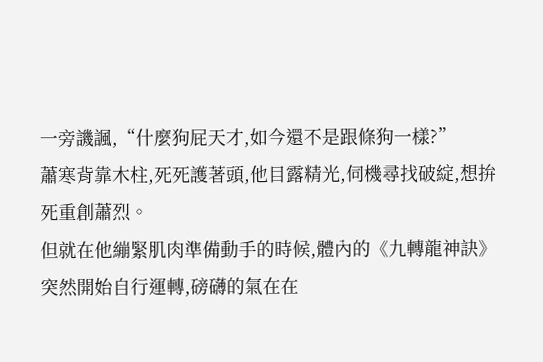一旁譏諷,“什麼狗屁天才,如今還不是跟條狗一樣?”
蕭寒背靠木柱,死死護著頭,他目露精光,伺機尋找破綻,想拚死重創蕭烈。
但就在他繃緊肌肉準備動手的時候,體內的《九轉龍神訣》突然開始自行運轉,磅礴的氣在在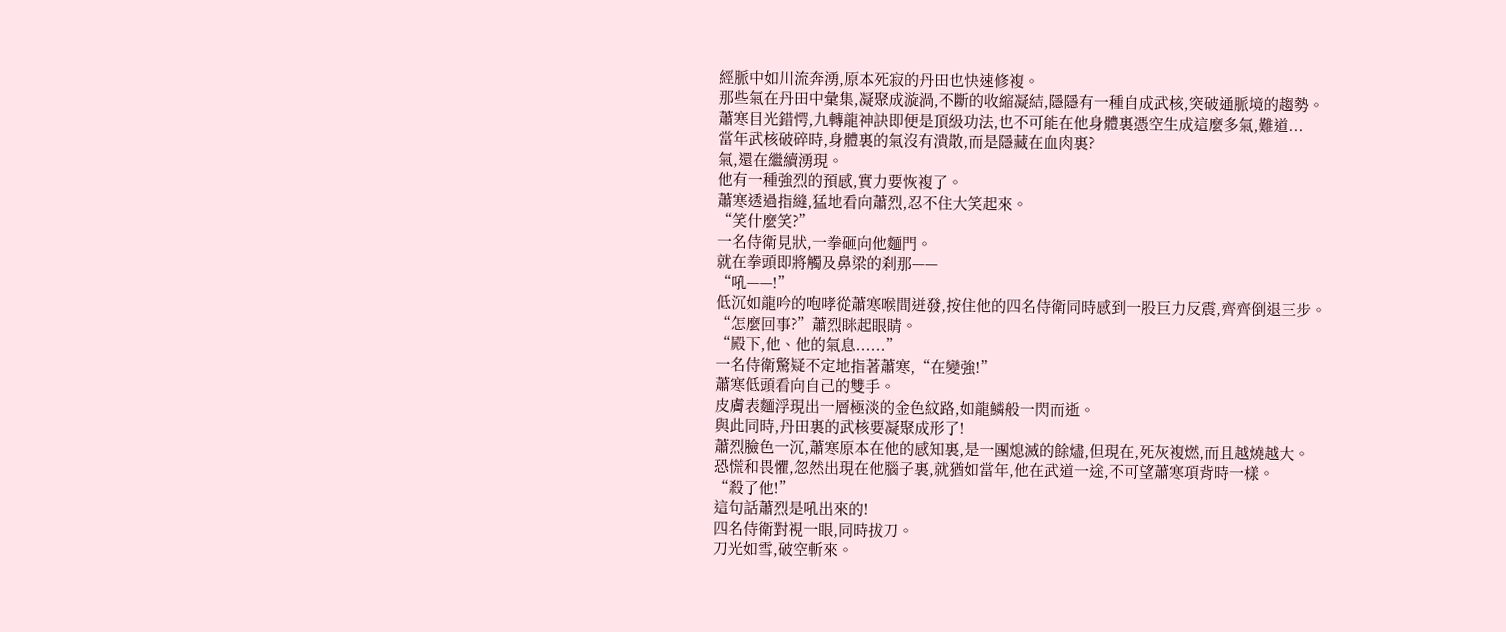經脈中如川流奔湧,原本死寂的丹田也快速修複。
那些氣在丹田中彙集,凝聚成漩渦,不斷的收縮凝結,隱隱有一種自成武核,突破通脈境的趨勢。
蕭寒目光錯愕,九轉龍神訣即便是頂級功法,也不可能在他身體裏憑空生成這麼多氣,難道...
當年武核破碎時,身體裏的氣沒有潰散,而是隱藏在血肉裏?
氣,還在繼續湧現。
他有一種強烈的預感,實力要恢複了。
蕭寒透過指縫,猛地看向蕭烈,忍不住大笑起來。
“笑什麼笑?”
一名侍衛見狀,一拳砸向他麵門。
就在拳頭即將觸及鼻梁的刹那——
“吼——!”
低沉如龍吟的咆哮從蕭寒喉間迸發,按住他的四名侍衛同時感到一股巨力反震,齊齊倒退三步。
“怎麼回事?”蕭烈眯起眼睛。
“殿下,他、他的氣息......”
一名侍衛驚疑不定地指著蕭寒,“在變強!”
蕭寒低頭看向自己的雙手。
皮膚表麵浮現出一層極淡的金色紋路,如龍鱗般一閃而逝。
與此同時,丹田裏的武核要凝聚成形了!
蕭烈臉色一沉,蕭寒原本在他的感知裏,是一團熄滅的餘燼,但現在,死灰複燃,而且越燒越大。
恐慌和畏懼,忽然出現在他腦子裏,就猶如當年,他在武道一途,不可望蕭寒項背時一樣。
“殺了他!”
這句話蕭烈是吼出來的!
四名侍衛對視一眼,同時拔刀。
刀光如雪,破空斬來。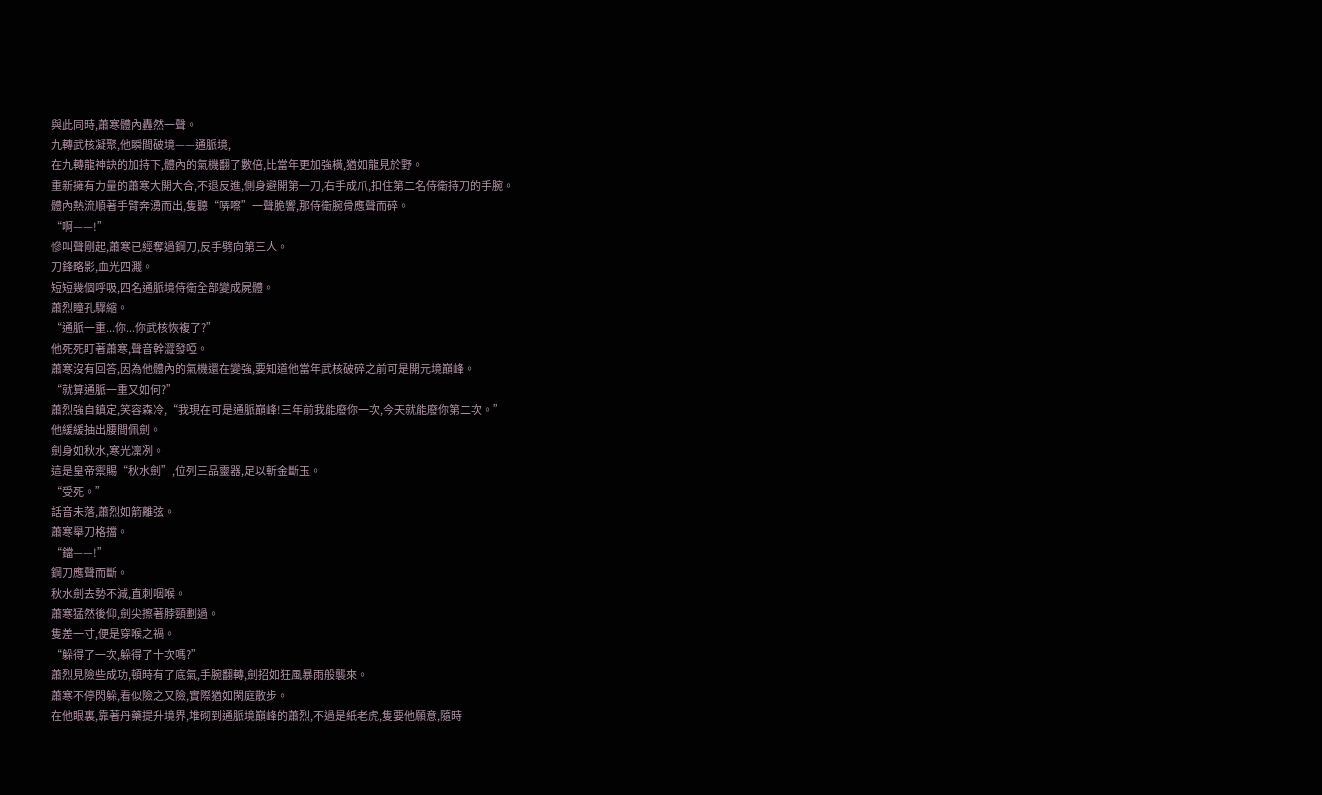與此同時,蕭寒體內轟然一聲。
九轉武核凝聚,他瞬間破境——通脈境,
在九轉龍神訣的加持下,體內的氣機翻了數倍,比當年更加強橫,猶如龍見於野。
重新擁有力量的蕭寒大開大合,不退反進,側身避開第一刀,右手成爪,扣住第二名侍衛持刀的手腕。
體內熱流順著手臂奔湧而出,隻聽“哢嚓”一聲脆響,那侍衛腕骨應聲而碎。
“啊——!”
慘叫聲剛起,蕭寒已經奪過鋼刀,反手劈向第三人。
刀鋒略影,血光四濺。
短短幾個呼吸,四名通脈境侍衛全部變成屍體。
蕭烈瞳孔驟縮。
“通脈一重...你...你武核恢複了?”
他死死盯著蕭寒,聲音幹澀發啞。
蕭寒沒有回答,因為他體內的氣機還在變強,要知道他當年武核破碎之前可是開元境巔峰。
“就算通脈一重又如何?”
蕭烈強自鎮定,笑容森冷,“我現在可是通脈巔峰!三年前我能廢你一次,今天就能廢你第二次。”
他緩緩抽出腰間佩劍。
劍身如秋水,寒光凜冽。
這是皇帝禦賜“秋水劍”,位列三品靈器,足以斬金斷玉。
“受死。”
話音未落,蕭烈如箭離弦。
蕭寒舉刀格擋。
“鐺——!”
鋼刀應聲而斷。
秋水劍去勢不減,直刺咽喉。
蕭寒猛然後仰,劍尖擦著脖頸劃過。
隻差一寸,便是穿喉之禍。
“躲得了一次,躲得了十次嗎?”
蕭烈見險些成功,頓時有了底氣,手腕翻轉,劍招如狂風暴雨般襲來。
蕭寒不停閃躲,看似險之又險,實際猶如閑庭散步。
在他眼裏,靠著丹藥提升境界,堆砌到通脈境巔峰的蕭烈,不過是紙老虎,隻要他願意,隨時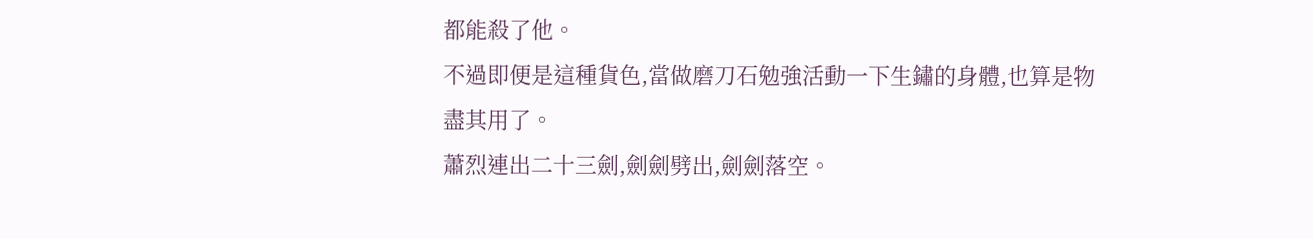都能殺了他。
不過即便是這種貨色,當做磨刀石勉強活動一下生鏽的身體,也算是物盡其用了。
蕭烈連出二十三劍,劍劍劈出,劍劍落空。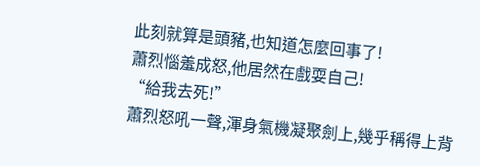此刻就算是頭豬,也知道怎麼回事了!
蕭烈惱羞成怒,他居然在戲耍自己!
“給我去死!”
蕭烈怒吼一聲,渾身氣機凝聚劍上,幾乎稱得上背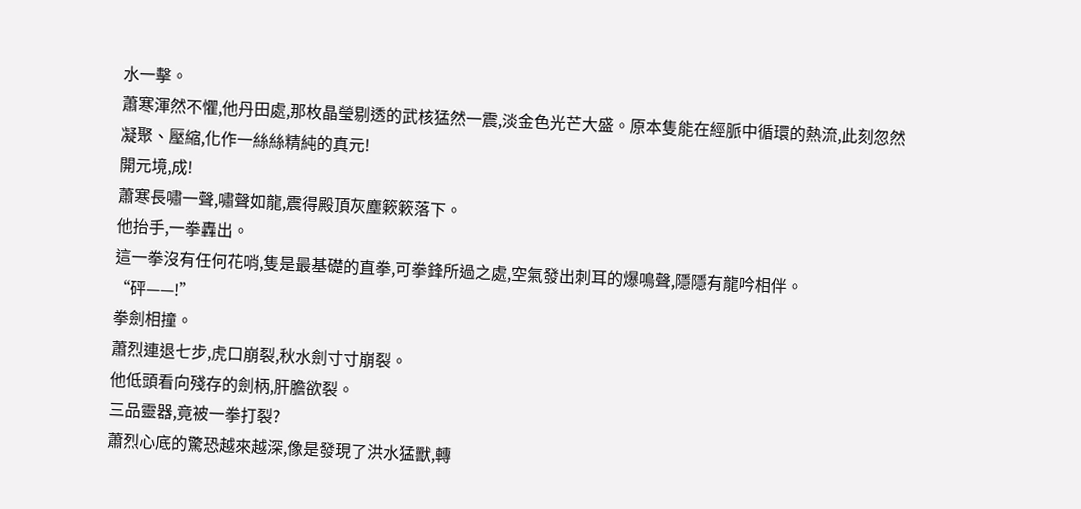水一擊。
蕭寒渾然不懼,他丹田處,那枚晶瑩剔透的武核猛然一震,淡金色光芒大盛。原本隻能在經脈中循環的熱流,此刻忽然凝聚、壓縮,化作一絲絲精純的真元!
開元境,成!
蕭寒長嘯一聲,嘯聲如龍,震得殿頂灰塵簌簌落下。
他抬手,一拳轟出。
這一拳沒有任何花哨,隻是最基礎的直拳,可拳鋒所過之處,空氣發出刺耳的爆鳴聲,隱隱有龍吟相伴。
“砰——!”
拳劍相撞。
蕭烈連退七步,虎口崩裂,秋水劍寸寸崩裂。
他低頭看向殘存的劍柄,肝膽欲裂。
三品靈器,竟被一拳打裂?
蕭烈心底的驚恐越來越深,像是發現了洪水猛獸,轉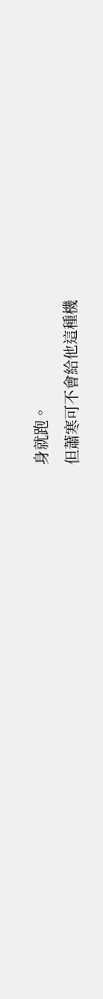身就跑。
但蕭寒可不會給他這種機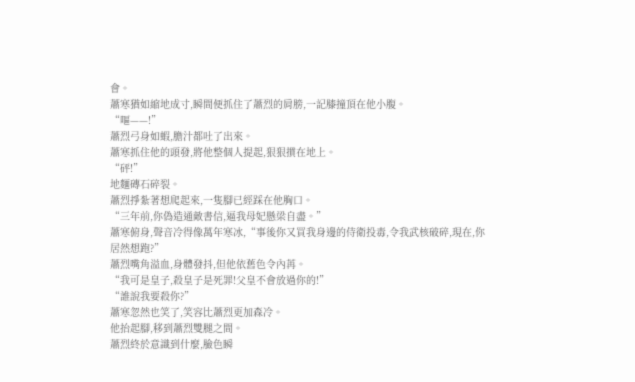會。
蕭寒猶如縮地成寸,瞬間便抓住了蕭烈的肩膀,一記膝撞頂在他小腹。
“嘔——!”
蕭烈弓身如蝦,膽汁都吐了出來。
蕭寒抓住他的頭發,將他整個人提起,狠狠摜在地上。
“砰!”
地麵磚石碎裂。
蕭烈掙紮著想爬起來,一隻腳已經踩在他胸口。
“三年前,你偽造通敵書信,逼我母妃懸梁自盡。”
蕭寒俯身,聲音冷得像萬年寒冰,“事後你又買我身邊的侍衛投毒,令我武核破碎,現在,你居然想跑?”
蕭烈嘴角溢血,身體發抖,但他依舊色令內苒。
“我可是皇子,殺皇子是死罪!父皇不會放過你的!”
“誰說我要殺你?”
蕭寒忽然也笑了,笑容比蕭烈更加森冷。
他抬起腳,移到蕭烈雙腿之間。
蕭烈終於意識到什麼,臉色瞬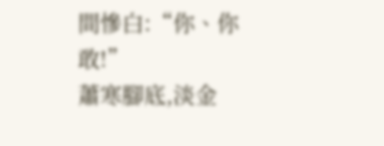間慘白:“你、你敢!”
蕭寒腳底,淡金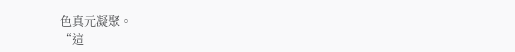色真元凝聚。
“這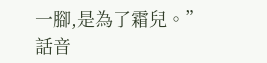一腳,是為了霜兒。”
話音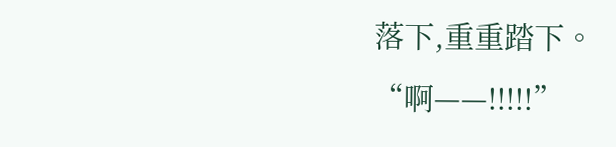落下,重重踏下。
“啊——!!!!!”